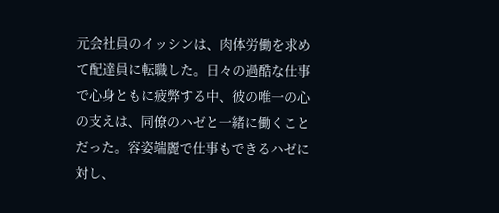元会社員のイッシンは、肉体労働を求めて配達員に転職した。日々の過酷な仕事で心身ともに疲弊する中、彼の唯一の心の支えは、同僚のハゼと一緒に働くことだった。容姿端麗で仕事もできるハゼに対し、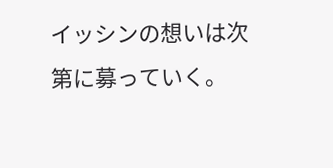イッシンの想いは次第に募っていく。